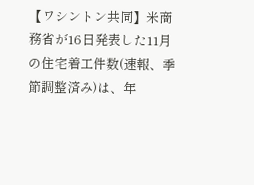【ワシントン共同】米商務省が16日発表した11月の住宅着工件数(速報、季節調整済み)は、年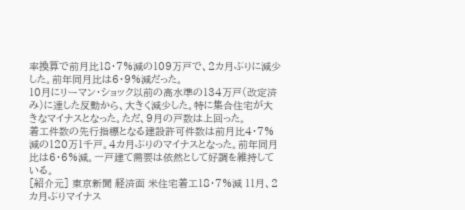率換算で前月比18・7%減の109万戸で、2カ月ぶりに減少した。前年同月比は6・9%減だった。
10月にリーマン・ショック以前の高水準の134万戸(改定済み)に達した反動から、大きく減少した。特に集合住宅が大きなマイナスとなった。ただ、9月の戸数は上回った。
着工件数の先行指標となる建設許可件数は前月比4・7%減の120万1千戸。4カ月ぶりのマイナスとなった。前年同月比は6・6%減。一戸建て需要は依然として好調を維持している。
[紹介元] 東京新聞 経済面 米住宅着工18・7%減 11月、2カ月ぶりマイナス